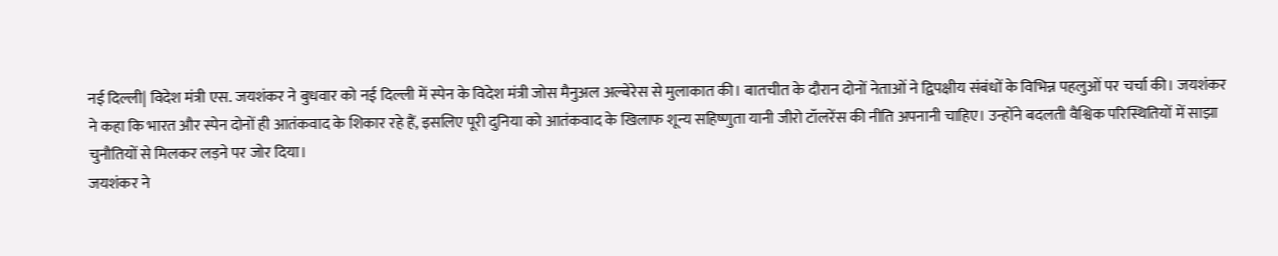नई दिल्ली| विदेश मंत्री एस. जयशंकर ने बुधवार को नई दिल्ली में स्पेन के विदेश मंत्री जोस मैनुअल अल्बेरेस से मुलाकात की। बातचीत के दौरान दोनों नेताओं ने द्विपक्षीय संबंधों के विभिन्न पहलुओं पर चर्चा की। जयशंकर ने कहा कि भारत और स्पेन दोनों ही आतंकवाद के शिकार रहे हैं, इसलिए पूरी दुनिया को आतंकवाद के खिलाफ शून्य सहिष्णुता यानी जीरो टॉलरेंस की नीति अपनानी चाहिए। उन्होंने बदलती वैश्विक परिस्थितियों में साझा चुनौतियों से मिलकर लड़ने पर जोर दिया।
जयशंकर ने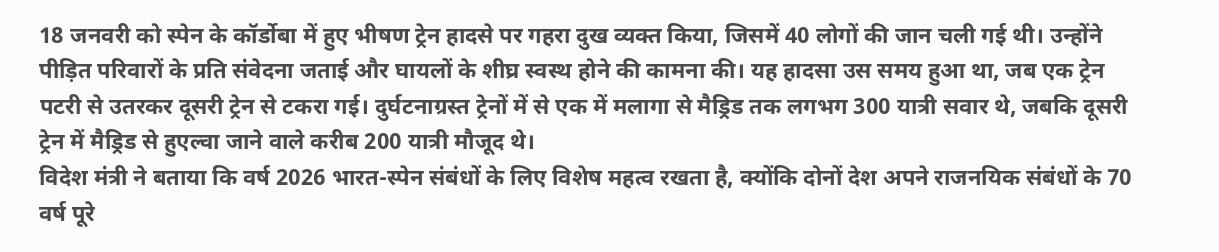18 जनवरी को स्पेन के कॉर्डोबा में हुए भीषण ट्रेन हादसे पर गहरा दुख व्यक्त किया, जिसमें 40 लोगों की जान चली गई थी। उन्होंने पीड़ित परिवारों के प्रति संवेदना जताई और घायलों के शीघ्र स्वस्थ होने की कामना की। यह हादसा उस समय हुआ था, जब एक ट्रेन पटरी से उतरकर दूसरी ट्रेन से टकरा गई। दुर्घटनाग्रस्त ट्रेनों में से एक में मलागा से मैड्रिड तक लगभग 300 यात्री सवार थे, जबकि दूसरी ट्रेन में मैड्रिड से हुएल्वा जाने वाले करीब 200 यात्री मौजूद थे।
विदेश मंत्री ने बताया कि वर्ष 2026 भारत-स्पेन संबंधों के लिए विशेष महत्व रखता है, क्योंकि दोनों देश अपने राजनयिक संबंधों के 70 वर्ष पूरे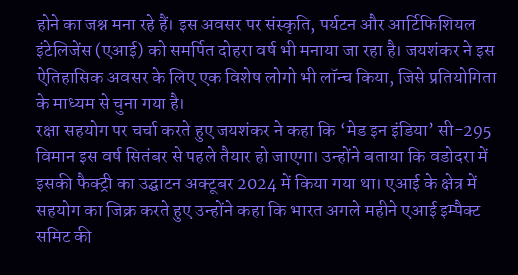होने का जश्न मना रहे हैं। इस अवसर पर संस्कृति, पर्यटन और आर्टिफिशियल इंटेलिजेंस (एआई) को समर्पित दोहरा वर्ष भी मनाया जा रहा है। जयशंकर ने इस ऐतिहासिक अवसर के लिए एक विशेष लोगो भी लॉन्च किया, जिसे प्रतियोगिता के माध्यम से चुना गया है।
रक्षा सहयोग पर चर्चा करते हुए जयशंकर ने कहा कि ‘मेड इन इंडिया’ सी-295 विमान इस वर्ष सितंबर से पहले तैयार हो जाएगा। उन्होंने बताया कि वडोदरा में इसकी फैक्ट्री का उद्घाटन अक्टूबर 2024 में किया गया था। एआई के क्षेत्र में सहयोग का जिक्र करते हुए उन्होंने कहा कि भारत अगले महीने एआई इम्पैक्ट समिट की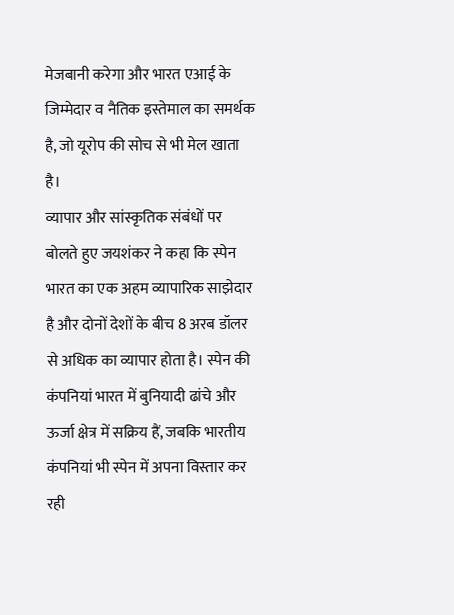मेजबानी करेगा और भारत एआई के जिम्मेदार व नैतिक इस्तेमाल का समर्थक है, जो यूरोप की सोच से भी मेल खाता है।
व्यापार और सांस्कृतिक संबंधों पर बोलते हुए जयशंकर ने कहा कि स्पेन भारत का एक अहम व्यापारिक साझेदार है और दोनों देशों के बीच 8 अरब डॉलर से अधिक का व्यापार होता है। स्पेन की कंपनियां भारत में बुनियादी ढांचे और ऊर्जा क्षेत्र में सक्रिय हैं, जबकि भारतीय कंपनियां भी स्पेन में अपना विस्तार कर रही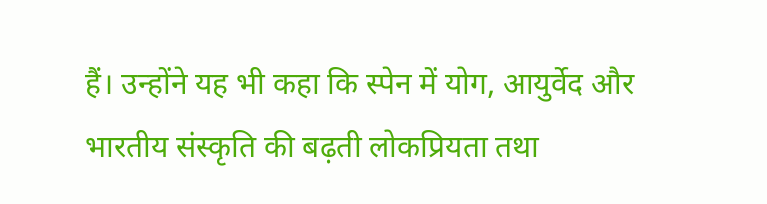हैं। उन्होंने यह भी कहा कि स्पेन में योग, आयुर्वेद और भारतीय संस्कृति की बढ़ती लोकप्रियता तथा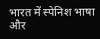भारत में स्पेनिश भाषा और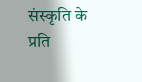संस्कृति के प्रति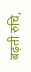बढ़ती रुचि,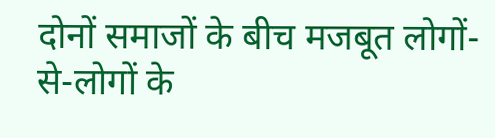दोनों समाजों के बीच मजबूत लोगों-से-लोगों के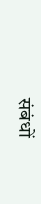संबंधों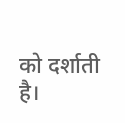को दर्शाती है।